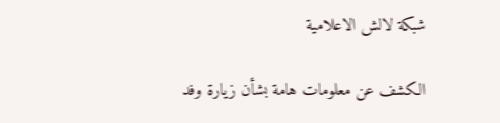شبكة لالش الاعلامية

الكشف عن معلومات هامة بشأن زيارة وفد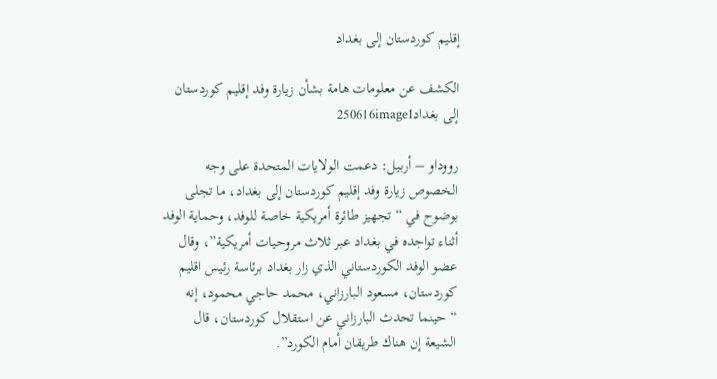إقليم كوردستان إلى بغداد

الكشف عن معلومات هامة بشأن زيارة وفد إقليم كوردستان إلى بغداد250616image1

رووداو – أربيل: دعمت الولايات المتحدة على وجه الخصوص زيارة وفد إقليم كوردستان إلى بغداد، ما تجلى بوضوح في “تجهيز طائرة أمريكية خاصة للوفد، وحماية الوفد أثناء تواجده في بغداد عبر ثلاث مروحيات أمريكية”، وقال عضو الوفد الكوردستاني الذي زار بغداد برئاسة رئيس اقليم كوردستان، مسعود البارزاني، محمد حاجي محمود، إنه “حينما تحدث البارزاني عن استقلال كوردستان، قال الشيعة إن هناك طريقان أمام الكورد”.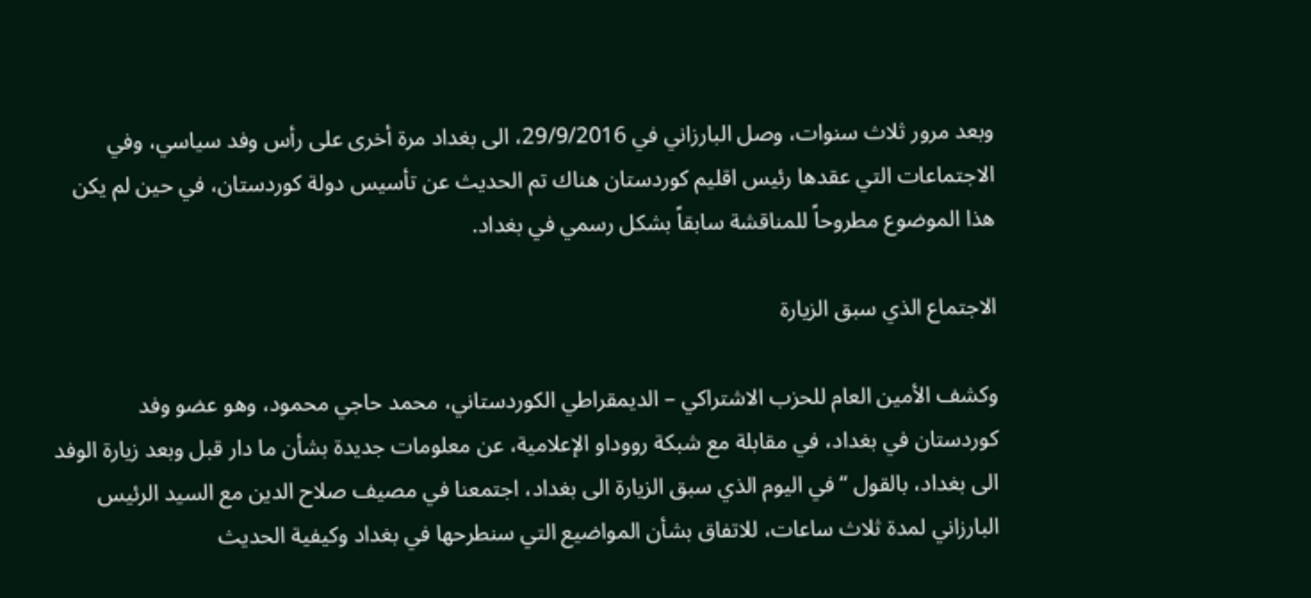وبعد مرور ثلاث سنوات، وصل البارزاني في 29/9/2016، الى بغداد مرة أخرى على رأس وفد سياسي، وفي الاجتماعات التي عقدها رئيس اقليم كوردستان هناك تم الحديث عن تأسيس دولة كوردستان، في حين لم يكن هذا الموضوع مطروحاً للمناقشة سابقاً بشكل رسمي في بغداد.

الاجتماع الذي سبق الزيارة

وكشف الأمين العام للحزب الاشتراكي – الديمقراطي الكوردستاني، محمد حاجي محمود، وهو عضو وفد كوردستان في بغداد، في مقابلة مع شبكة رووداو الإعلامية، عن معلومات جديدة بشأن ما دار قبل وبعد زيارة الوفد الى بغداد، بالقول “في اليوم الذي سبق الزيارة الى بغداد، اجتمعنا في مصيف صلاح الدين مع السيد الرئيس البارزاني لمدة ثلاث ساعات، للاتفاق بشأن المواضيع التي سنطرحها في بغداد وكيفية الحديث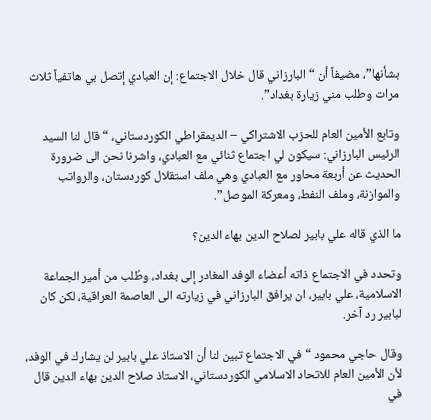بشأنها”، مضيفاً أن “البارزاني قال خلال الاجتماع: إن العبادي إتصل بي هاتفياً ثلاث مرات وطلب مني زيارة بغداد”.

وتابع الأمين العام للحزب الاشتراكي – الديمقراطي الكوردستاني، “قال لنا السيد الرئيس البارزاني: سيكون لي اجتماع ثنائي مع العبادي، واشرنا نحن الى ضرورة الحديث عن أربعة محاور مع العبادي وهي ملف استقلال كوردستان، والرواتب والموازنة، وملف النفط، ومعركة الموصل”.

ما الذي قاله علي بابير لصلاح الدين بهاء الدين؟

وتحدد في الاجتماع ذاته أعضاء الوفد المغادر إلى بغداد، وطُلب من أمير الجماعة الاسلامية، علي بابير، ان يرافق البارزاني في زيارته الى العاصمة العراقية، لكن كان لبابير رد آخر.

وقال حاجي محمود “في الاجتماع تبين لنا أن الاستاذ علي بابير لن يشارك في الوفد، لأن الأمين العام للاتحاد الاسلامي الكوردستاني، الاستاذ صلاح الدين بهاء الدين قال في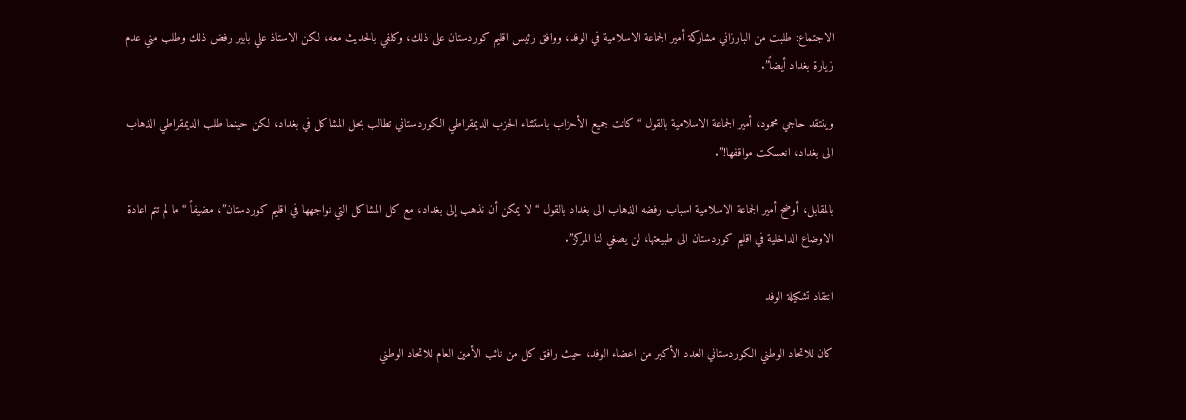الاجتماع: طلبت من البارزاني مشاركة أمير الجماعة الاسلامية في الوفد، ووافق رئيس اقليم كوردستان على ذلك، وكلفي بالحديث معه، لكن الاستاذ علي بابير رفض ذلك وطلب مني عدم زيارة بغداد أيضاً”.

وينتقد حاجي محمود، أمير الجماعة الاسلامية بالقول “كانت جميع الأحزاب باستثناء الحزب الديمقراطي الكوردستاني تطالب بحل المشاكل في بغداد، لكن حينما طلب الديمقراطي الذهاب الى بغداد، انعسكت مواقفها!”.

بالمقابل، أوضح أمير الجماعة الاسلامية اسباب رفضه الذهاب الى بغداد بالقول “لا يمكن أن نذهب إلى بغداد، مع كل المشاكل التي نواجهها في اقليم كوردستان”، مضيفاً “ما لم تتم اعادة الاوضاع الداخلية في اقليم كوردستان الى طبيعتها، لن يصغي لنا المركز”.

انتقاد تشكيلة الوفد

كان للاتحاد الوطني الكوردستاني العدد الأكبر من اعضاء الوفد، حيث رافق كل من نائب الأمين العام للاتحاد الوطني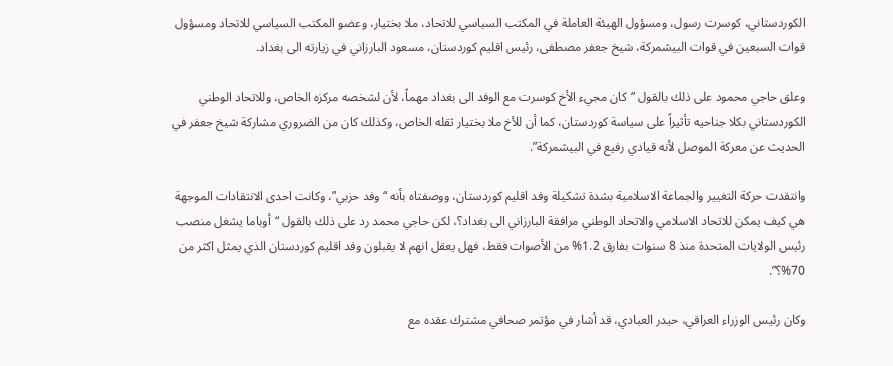الكوردستاني، كوسرت رسول، ومسؤول الهيئة العاملة في المكتب السياسي للاتحاد، ملا بختيار، وعضو المكتب السياسي للاتحاد ومسؤول قوات السبعين في قوات البيشمركة، شيخ جعفر مصطفى، رئيس اقليم كوردستان، مسعود البارزاني في زيارته الى بغداد.

وعلق حاجي محمود على ذلك بالقول “كان مجيء الأخ كوسرت مع الوفد الى بغداد مهماً، لأن لشخصه مركزه الخاص، وللاتحاد الوطني الكوردستاني بكلا جناحيه تأثيراً على سياسة كوردستان، كما أن للأخ ملا بختيار ثقله الخاص، وكذلك كان من الضروري مشاركة شيخ جعفر في الحديث عن معركة الموصل لأنه قيادي رفيع في البيشمركة”.

وانتقدت حركة التغيير والجماعة الاسلامية بشدة تشكيلة وفد اقليم كوردستان، ووصفتاه بأنه “وفد حزبي”، وكانت احدى الانتقادات الموجهة هي كيف يمكن للاتحاد الاسلامي والاتحاد الوطني مرافقة البارزاني الى بغداد؟، لكن حاجي محمد رد على ذلك بالقول “أوباما يشغل منصب رئيس الولايات المتحدة منذ 8 سنوات بفارق 1.2% من الأصوات فقط، فهل يعقل انهم لا يقبلون وفد اقليم كوردستان الذي يمثل اكثر من 70%؟”.

وكان رئيس الوزراء العراقي، حيدر العبادي، قد أشار في مؤتمر صحافي مشترك عقده مع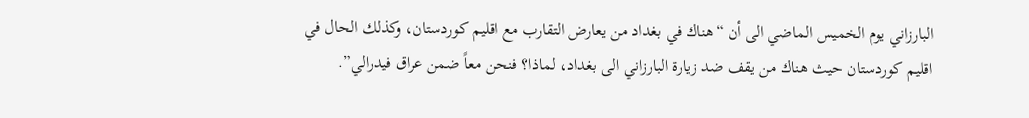البارزاني يوم الخميس الماضي الى أن “هناك في بغداد من يعارض التقارب مع اقليم كوردستان، وكذلك الحال في اقليم كوردستان حيث هناك من يقف ضد زيارة البارزاني الى بغداد، لماذا؟ فنحن معاً ضمن عراق فيدرالي”.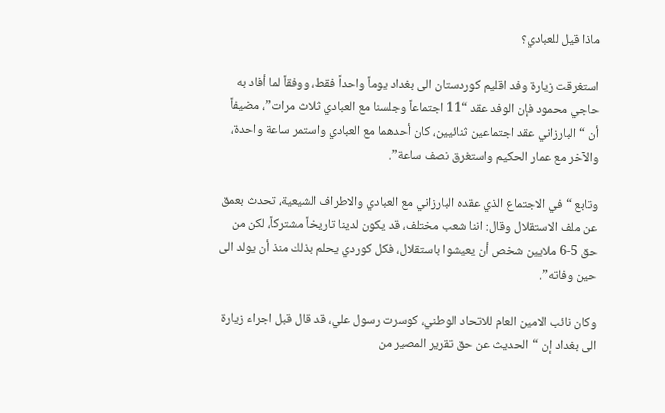ماذا قيل للعبادي؟

استغرقت زيارة وفد اقليم كوردستان الى بغداد يوماً واحداً فقط، ووفقاً لما أفاد به حاجي محمود فإن الوفد عقد “11 اجتماعاً وجلسنا مع العبادي ثلاث مرات”، مضيفاً أن “البارزاني عقد اجتماعين ثنائيين، كان أحدهما مع العبادي واستمر ساعة واحدة، والآخر مع عمار الحكيم واستغرق نصف ساعة”.

وتابع “في الاجتماع الذي عقده البارزاني مع العبادي والاطراف الشيعية، تحدث بعمق عن ملف الاستقلال وقال: اننا شعب مختلف، قد يكون لدينا تاريخاً مشتركاً، لكن من حق 5-6 ملايين شخص أن يعيشوا باستقلال، فكل كوردي يحلم بذلك منذ أن يولد الى حين وفاته”.

وكان نائب الامين العام للاتحاد الوطني، كوسرت رسول علي، قد قال قبل اجراء زيارة الى بغداد إن “الحديث عن حق تقرير المصير من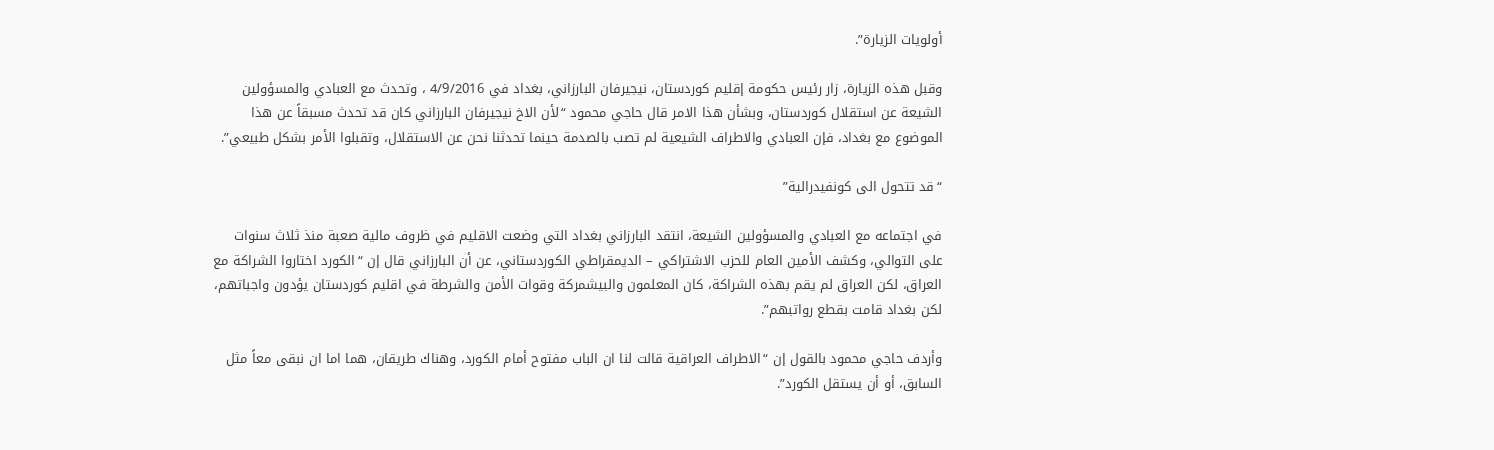أولويات الزيارة”.

وقبل هذه الزيارة، زار رئيس حكومة إقليم كوردستان، نيجيرفان البارزاني، بغداد في 4/9/2016 ، وتحدث مع العبادي والمسؤولين الشيعة عن استقلال كوردستان، وبشأن هذا الامر قال حاجي محمود “لأن الاخ نيجيرفان البارزاني كان قد تحدث مسبقاً عن هذا الموضوع مع بغداد، فإن العبادي والاطراف الشيعية لم تصب بالصدمة حينما تحدثنا نحن عن الاستقلال، وتقبلوا الأمر بشكل طبيعي”.

“قد تتحول الى كونفيدرالية”

في اجتماعه مع العبادي والمسؤولين الشيعة، انتقد البارزاني بغداد التي وضعت الاقليم في ظروف مالية صعبة منذ ثلاث سنوات على التوالي، وكشف الأمين العام للحزب الاشتراكي – الديمقراطي الكوردستاني، عن أن البارزاني قال إن “الكورد اختاروا الشراكة مع العراق، لكن العراق لم يقم بهذه الشراكة، كان المعلمون والبيشمركة وقوات الأمن والشرطة في اقليم كوردستان يؤدون واجباتهم، لكن بغداد قامت بقطع رواتبهم”.

وأردف حاجي محمود بالقول إن “الاطراف العراقية قالت لنا ان الباب مفتوح أمام الكورد، وهناك طريقان، هما اما ان نبقى معاً مثل السابق، أو أن يستقل الكورد”.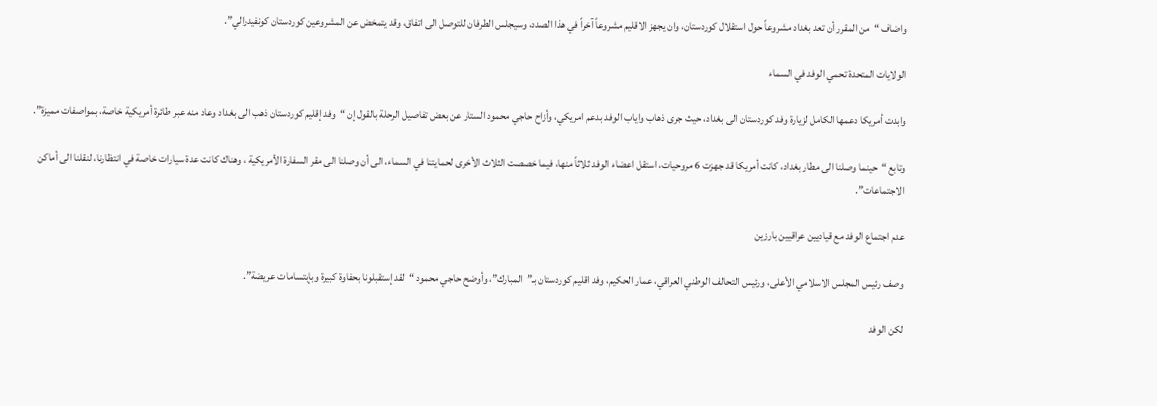واضاف “من المقرر أن تعد بغداد مشروعاً حول استقلال كوردستان، وان يجهز الاقليم مشروعاً آخراً في هذا الصدد، وسيجلس الطرفان للتوصل الى اتفاق، وقد يتمخض عن المشروعين كوردستان كونفيدرالي”.

الولايات المتحدة تحمي الوفد في السماء

وابدت أمريكا دعمها الكامل لزيارة وفد كوردستان الى بغداد، حيث جرى ذهاب واياب الوفد بدعم امريكي، وأزاح حاجي محمود الستار عن بعض تفاصيل الرحلة بالقول إن “وفد إقليم كوردستان ذهب الى بغداد وعاد منه عبر طائرة أمريكية خاصة، بمواصفات مميزة”.

وتابع “حينما وصلنا الى مطار بغداد، كانت أمريكا قد جهزت 6 مروحيات، استقل اعضاء الوفد ثلاثاً منها، فيما خصصت الثلاث الأخرى لحمايتنا في السماء، الى أن وصلنا الى مقر السفارة الأمريكية ، وهناك كانت عدة سيارات خاصة في انتظارنا، لنقلنا الى أماكن الاجتماعات”.

عدم اجتماع الوفد مع قياديين عراقيين بارزين

وصف رئيس المجلس الاسلامي الأعلى، ورئيس التحالف الوطني العراقي، عمار الحكيم، وفد اقليم كوردستان بـ”المبارك”، وأوضح حاجي محمود “لقد إستقبلونا بحفاوة كبيرة وبإبتسامات عريضة”.

لكن الوفد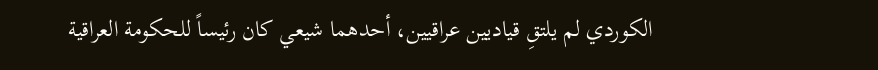الكوردي لم يلتقِ قياديين عراقيين، أحدهما شيعي كان رئيساً للحكومة العراقية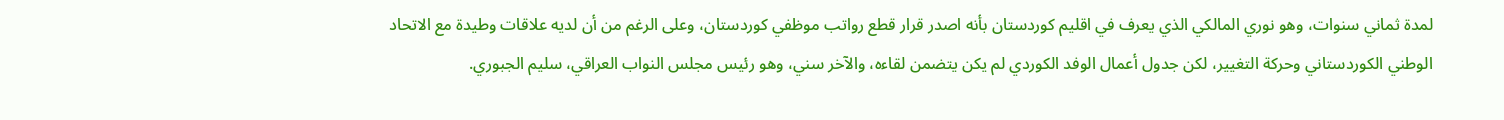لمدة ثماني سنوات، وهو نوري المالكي الذي يعرف في اقليم كوردستان بأنه اصدر قرار قطع رواتب موظفي كوردستان، وعلى الرغم من أن لديه علاقات وطيدة مع الاتحاد الوطني الكوردستاني وحركة التغيير، لكن جدول أعمال الوفد الكوردي لم يكن يتضمن لقاءه، والآخر سني، وهو رئيس مجلس النواب العراقي، سليم الجبوري.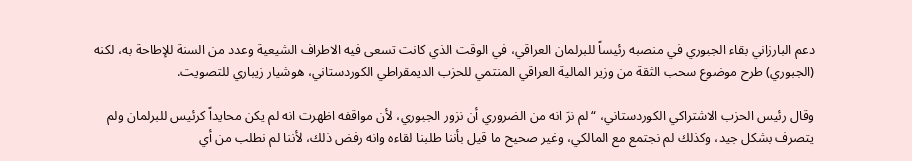دعم البارزاني بقاء الجبوري في منصبه رئيساً للبرلمان العراقي، في الوقت الذي كانت تسعى فيه الاطراف الشيعية وعدد من السنة للإطاحة به، لكنه (الجبوري) طرح موضوع سحب الثقة من وزير المالية العراقي المنتمي للحزب الديمقراطي الكوردستاني، هوشيار زيباري للتصويت.

وقال رئيس الحزب الاشتراكي الكوردستاني، “لم نرَ انه من الضروري أن نزور الجبوري، لأن مواقفه اظهرت انه لم يكن محايداً كرئيس للبرلمان ولم يتصرف بشكل جيد، وكذلك لم نجتمع مع المالكي، وغير صحيح ما قيل بأننا طلبنا لقاءه وانه رفض ذلك، لأننا لم نطلب من أي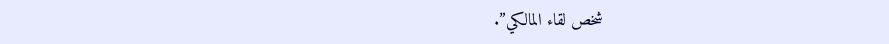شخص لقاء المالكي”.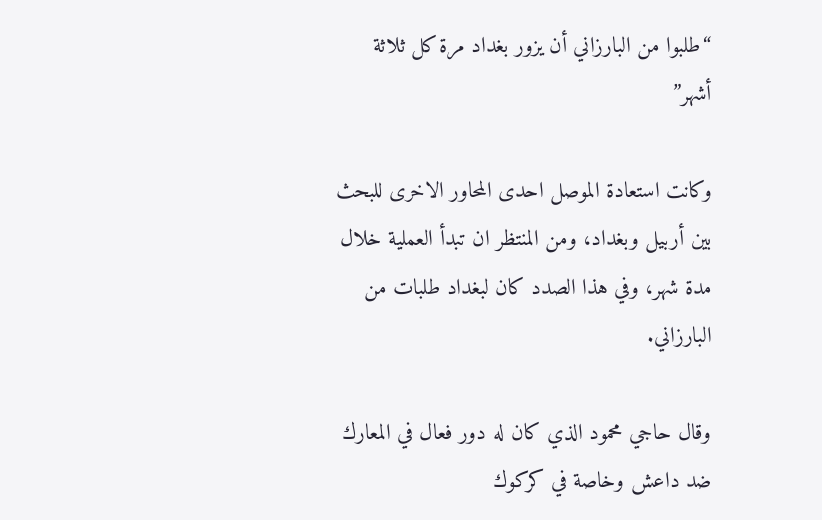“طلبوا من البارزاني أن يزور بغداد مرة كل ثلاثة أشهر”

وكانت استعادة الموصل احدى المحاور الاخرى للبحث بين أربيل وبغداد، ومن المنتظر ان تبدأ العملية خلال مدة شهر، وفي هذا الصدد كان لبغداد طلبات من البارزاني.

وقال حاجي محمود الذي كان له دور فعال في المعارك ضد داعش وخاصة في كركوك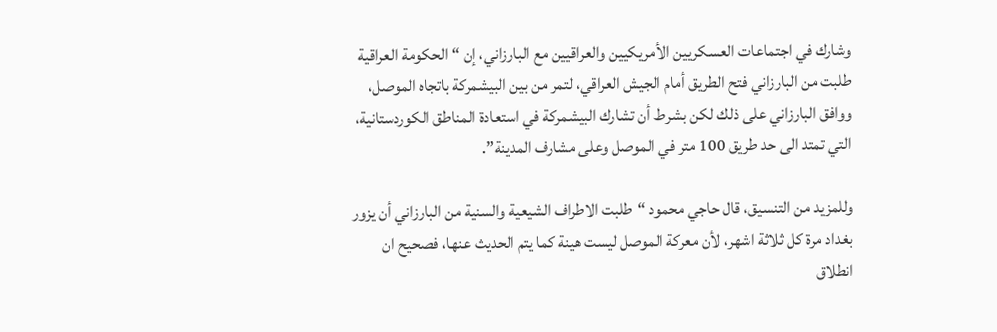وشارك في اجتماعات العسكريين الأمريكيين والعراقيين مع البارزاني، إن “الحكومة العراقية طلبت من البارزاني فتح الطريق أمام الجيش العراقي، لتمر من بين البيشمركة باتجاه الموصل، ووافق البارزاني على ذلك لكن بشرط أن تشارك البيشمركة في استعادة المناطق الكوردستانية، التي تمتد الى حد طريق 100 متر في الموصل وعلى مشارف المدينة”.

وللمزيد من التنسيق، قال حاجي محمود “طلبت الاطراف الشيعية والسنية من البارزاني أن يزور بغداد مرة كل ثلاثة اشهر، لأن معركة الموصل ليست هينة كما يتم الحديث عنها، فصحيح ان انطلاق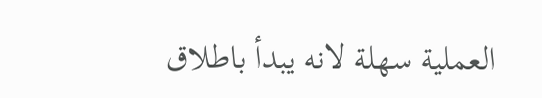العملية سهلة لانه يبدأ باطلاق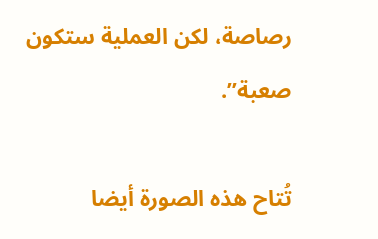رصاصة، لكن العملية ستكون صعبة”.

تُتاح هذه الصورة أيضا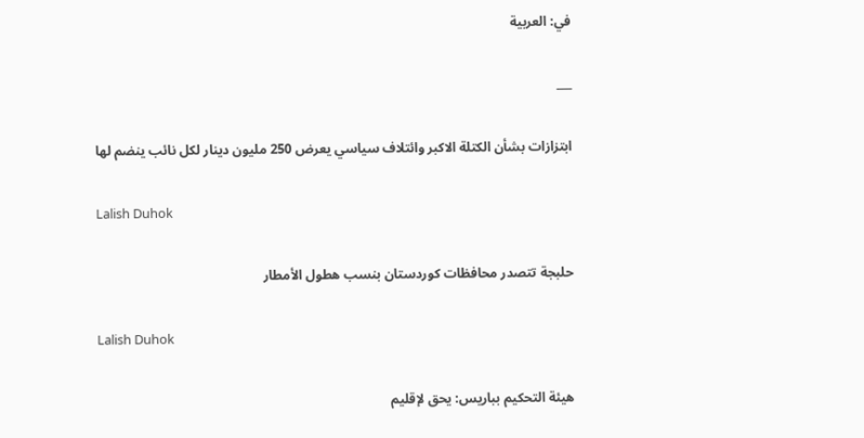في: العربية

___

ابتزازات بشأن الكتلة الاكبر وائتلاف سياسي يعرض 250 مليون دينار لكل نائب ينضم لها

Lalish Duhok

حلبجة تتصدر محافظات كوردستان بنسب هطول الأمطار

Lalish Duhok

هيئة التحكيم بباريس: يحق لإقليم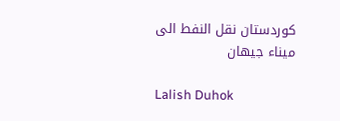كوردستان نقل النفط الى ميناء جيهان

Lalish Duhok